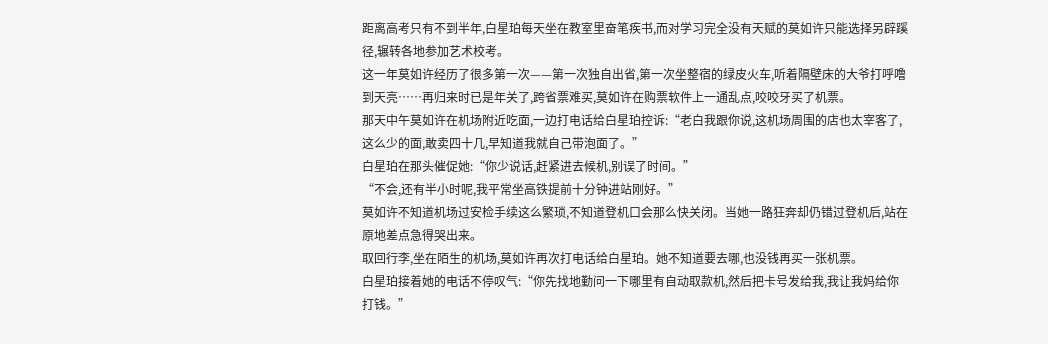距离高考只有不到半年,白星珀每天坐在教室里奋笔疾书,而对学习完全没有天赋的莫如许只能选择另辟蹊径,辗转各地参加艺术校考。
这一年莫如许经历了很多第一次——第一次独自出省,第一次坐整宿的绿皮火车,听着隔壁床的大爷打呼噜到天亮……再归来时已是年关了,跨省票难买,莫如许在购票软件上一通乱点,咬咬牙买了机票。
那天中午莫如许在机场附近吃面,一边打电话给白星珀控诉:“老白我跟你说,这机场周围的店也太宰客了,这么少的面,敢卖四十几,早知道我就自己带泡面了。”
白星珀在那头催促她:“你少说话,赶紧进去候机,别误了时间。”
“不会,还有半小时呢,我平常坐高铁提前十分钟进站刚好。”
莫如许不知道机场过安检手续这么繁琐,不知道登机口会那么快关闭。当她一路狂奔却仍错过登机后,站在原地差点急得哭出来。
取回行李,坐在陌生的机场,莫如许再次打电话给白星珀。她不知道要去哪,也没钱再买一张机票。
白星珀接着她的电话不停叹气:“你先找地勤问一下哪里有自动取款机,然后把卡号发给我,我让我妈给你打钱。”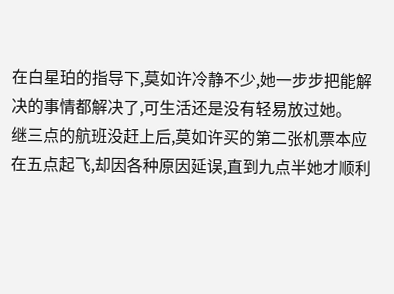在白星珀的指导下,莫如许冷静不少,她一步步把能解决的事情都解决了,可生活还是没有轻易放过她。
继三点的航班没赶上后,莫如许买的第二张机票本应在五点起飞,却因各种原因延误,直到九点半她才顺利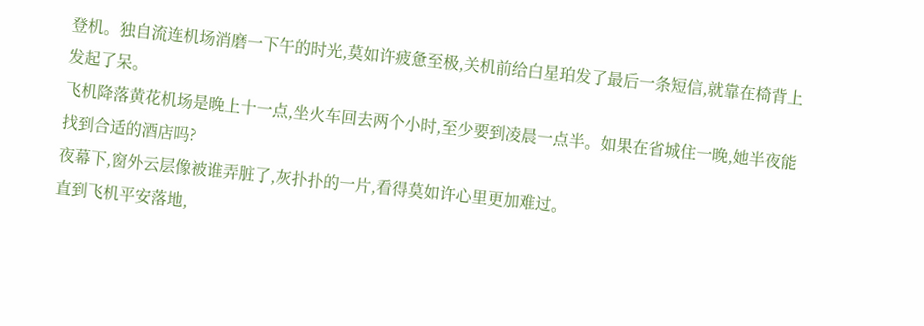登机。独自流连机场消磨一下午的时光,莫如许疲惫至极,关机前给白星珀发了最后一条短信,就靠在椅背上发起了呆。
飞机降落黄花机场是晚上十一点,坐火车回去两个小时,至少要到凌晨一点半。如果在省城住一晚,她半夜能找到合适的酒店吗?
夜幕下,窗外云层像被谁弄脏了,灰扑扑的一片,看得莫如许心里更加难过。
直到飞机平安落地,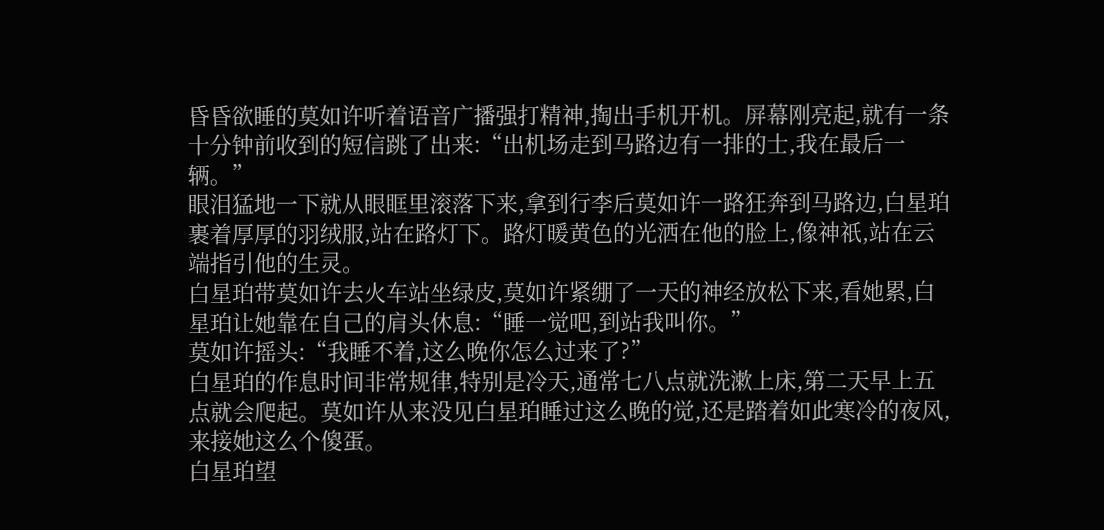昏昏欲睡的莫如许听着语音广播强打精神,掏出手机开机。屏幕刚亮起,就有一条十分钟前收到的短信跳了出来:“出机场走到马路边有一排的士,我在最后一辆。”
眼泪猛地一下就从眼眶里滚落下来,拿到行李后莫如许一路狂奔到马路边,白星珀裹着厚厚的羽绒服,站在路灯下。路灯暖黄色的光洒在他的脸上,像神祇,站在云端指引他的生灵。
白星珀带莫如许去火车站坐绿皮,莫如许紧绷了一天的神经放松下来,看她累,白星珀让她靠在自己的肩头休息:“睡一觉吧,到站我叫你。”
莫如许摇头:“我睡不着,这么晚你怎么过来了?”
白星珀的作息时间非常规律,特别是冷天,通常七八点就洗漱上床,第二天早上五点就会爬起。莫如许从来没见白星珀睡过这么晚的觉,还是踏着如此寒冷的夜风,来接她这么个傻蛋。
白星珀望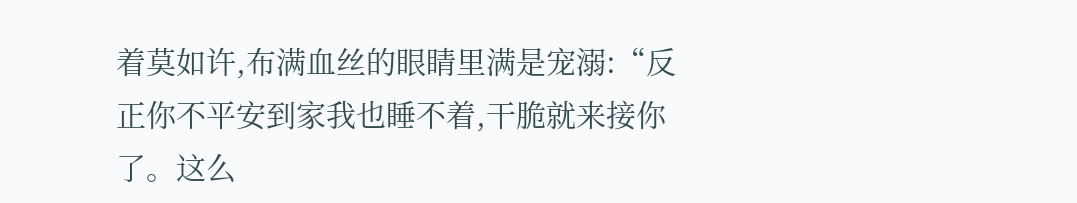着莫如许,布满血丝的眼睛里满是宠溺:“反正你不平安到家我也睡不着,干脆就来接你了。这么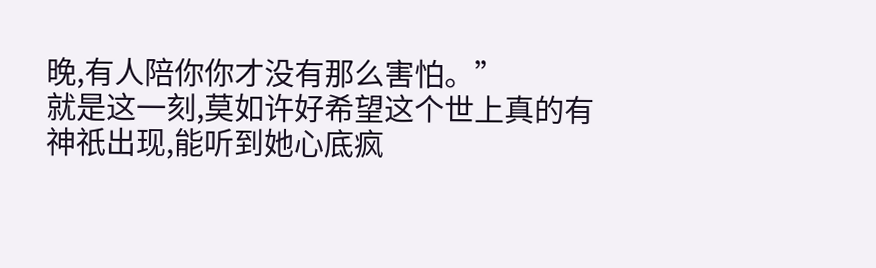晚,有人陪你你才没有那么害怕。”
就是这一刻,莫如许好希望这个世上真的有神祇出现,能听到她心底疯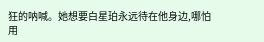狂的呐喊。她想要白星珀永远待在他身边,哪怕用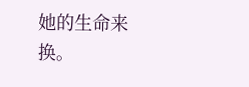她的生命来换。